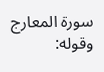سورة المعارج
وقوله: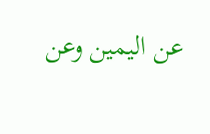عن اليمين وعن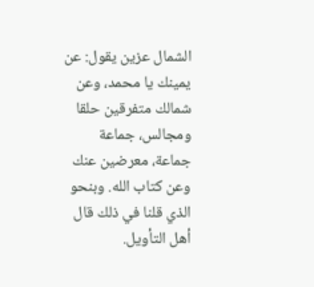الشمال عزين يقول: عن يمينك يا محمد، وعن شمالك متفرقين حلقا ومجالس، جماعة جماعة، معرضين عنك وعن كتاب الله. وبنحو الذي قلنا في ذلك قال أهل التأويل.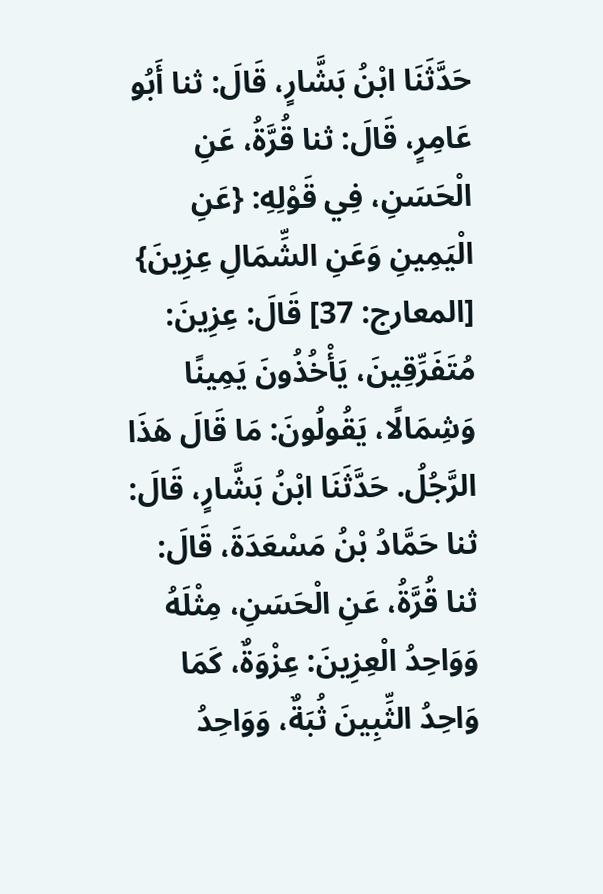حَدَّثَنَا ابْنُ بَشَّارٍ، قَالَ: ثنا أَبُو عَامِرٍ، قَالَ: ثنا قُرَّةُ، عَنِ الْحَسَنِ، فِي قَوْلِهِ: {عَنِ الْيَمِينِ وَعَنِ الشِّمَالِ عِزِينَ} [المعارج: 37] قَالَ: عِزِينَ: مُتَفَرِّقِينَ، يَأْخُذُونَ يَمِينًا وَشِمَالًا، يَقُولُونَ: مَا قَالَ هَذَا الرَّجُلُ. حَدَّثَنَا ابْنُ بَشَّارٍ، قَالَ: ثنا حَمَّادُ بْنُ مَسْعَدَةَ، قَالَ: ثنا قُرَّةُ، عَنِ الْحَسَنِ، مِثْلَهُ وَوَاحِدُ الْعِزِينَ: عِزْوَةٌ، كَمَا وَاحِدُ الثِّبِينَ ثُبَةٌ، وَوَاحِدُ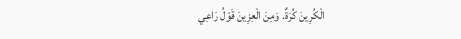الْكُرِينَ كُرَةٌ. وَمِنَ الْعِزِينَ قَوْلُ رَاعِي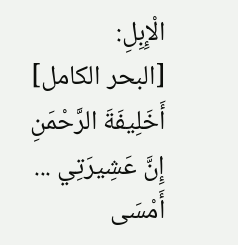الْإِبِلِ:
[البحر الكامل]
أَخَلِيفَةَ الرَّحْمَنِ إِنَّ عَشِيرَتِي ... أَمْسَى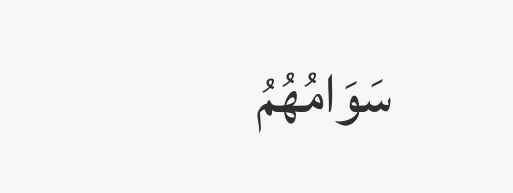سَوَامُهُمُ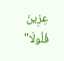عِزِينَ فُلُولَا"